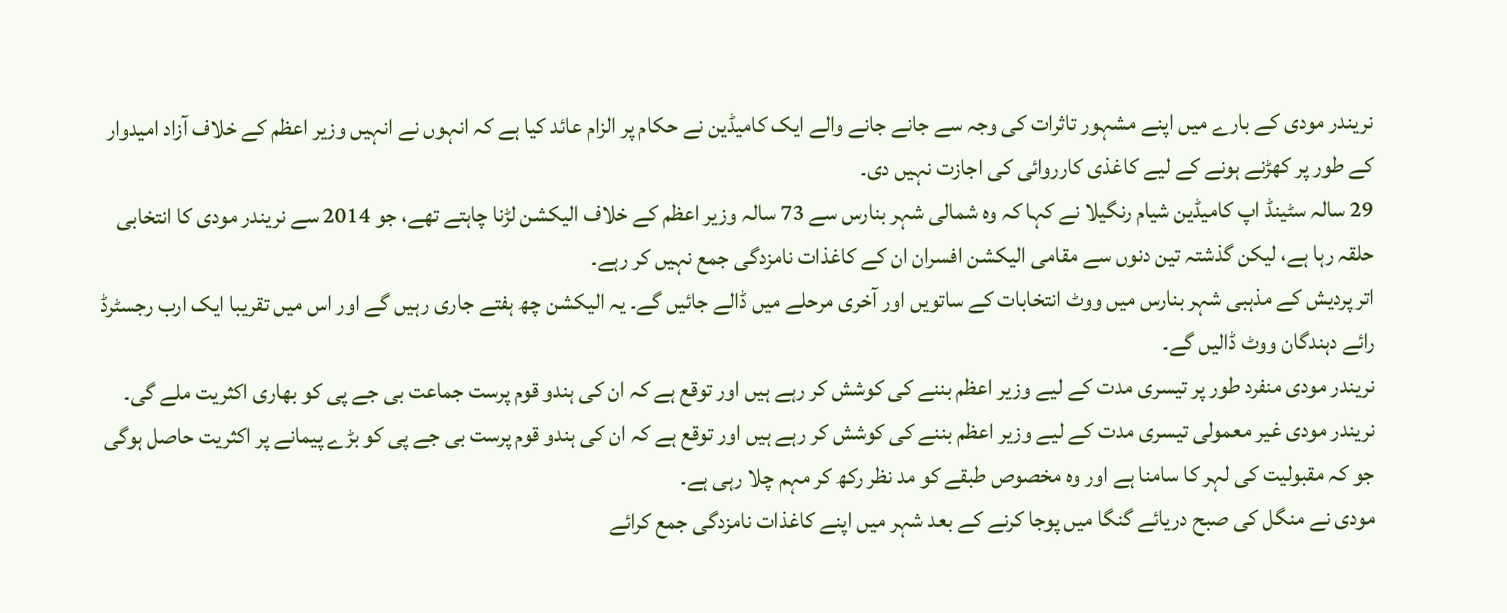نریندر مودی کے بارے میں اپنے مشہور تاثرات کی وجہ سے جانے جانے والے ایک کامیڈین نے حکام پر الزام عائد کیا ہے کہ انہوں نے انہیں وزیر اعظم کے خلاف آزاد امیدوار کے طور پر کھڑنے ہونے کے لیے کاغذی کارروائی کی اجازت نہیں دی۔
29 سالہ سٹینڈ اپ کامیڈین شیام رنگیلا نے کہا کہ وہ شمالی شہر بنارس سے 73 سالہ وزیر اعظم کے خلاف الیکشن لڑنا چاہتے تھے، جو 2014 سے نریندر مودی کا انتخابی حلقہ رہا ہے، لیکن گذشتہ تین دنوں سے مقامی الیکشن افسران ان کے کاغذات نامزدگی جمع نہیں کر رہے۔
اتر پردیش کے مذہبی شہر بنارس میں ووٹ انتخابات کے ساتویں اور آخری مرحلے میں ڈالے جائیں گے۔ یہ الیکشن چھ ہفتے جاری رہیں گے اور اس میں تقریبا ایک ارب رجسٹرڈ رائے دہندگان ووٹ ڈالیں گے۔
نریندر مودی منفرد طور پر تیسری مدت کے لیے وزیر اعظم بننے کی کوشش کر رہے ہیں اور توقع ہے کہ ان کی ہندو قوم پرست جماعت بی جے پی کو بھاری اکثریت ملے گی۔
نریندر مودی غیر معمولی تیسری مدت کے لیے وزیر اعظم بننے کی کوشش کر رہے ہیں اور توقع ہے کہ ان کی ہندو قوم پرست بی جے پی کو بڑے پیمانے پر اکثریت حاصل ہوگی جو کہ مقبولیت کی لہر کا سامنا ہے اور وہ مخصوص طبقے کو مد نظر رکھ کر مہم چلا رہی ہے۔
مودی نے منگل کی صبح دریائے گنگا میں پوجا کرنے کے بعد شہر میں اپنے کاغذات نامزدگی جمع کرائے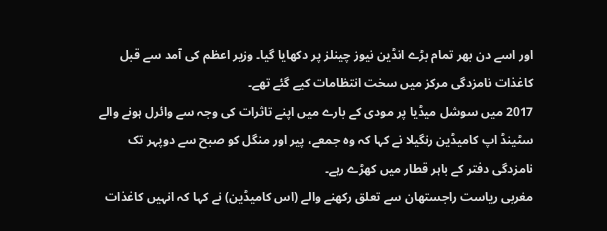اور اسے دن بھر تمام بڑے انڈین نیوز چینلز پر دکھایا گیا۔ وزیر اعظم کی آمد سے قبل کاغذات نامزدگی مرکز میں سخت انتظامات کیے گئے تھے۔
2017 میں سوشل میڈیا پر مودی کے بارے میں اپنے تاثرات کی وجہ سے وائرل ہونے والے سٹینڈ اپ کامیڈین رنگیلا نے کہا کہ وہ جمعے، پیر اور منگل کو صبح سے دوپہر تک نامزدگی دفتر کے باہر قطار میں کھڑے رہے۔
مغربی ریاست راجستھان سے تعلق رکھنے والے (اس کامیڈین) نے کہا کہ انہیں کاغذات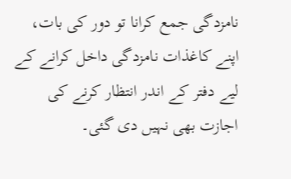نامزدگی جمع کرانا تو دور کی بات، اپنے کاغذات نامزدگی داخل کرانے کے لیے دفتر کے اندر انتظار کرنے کی اجازت بھی نہیں دی گئی۔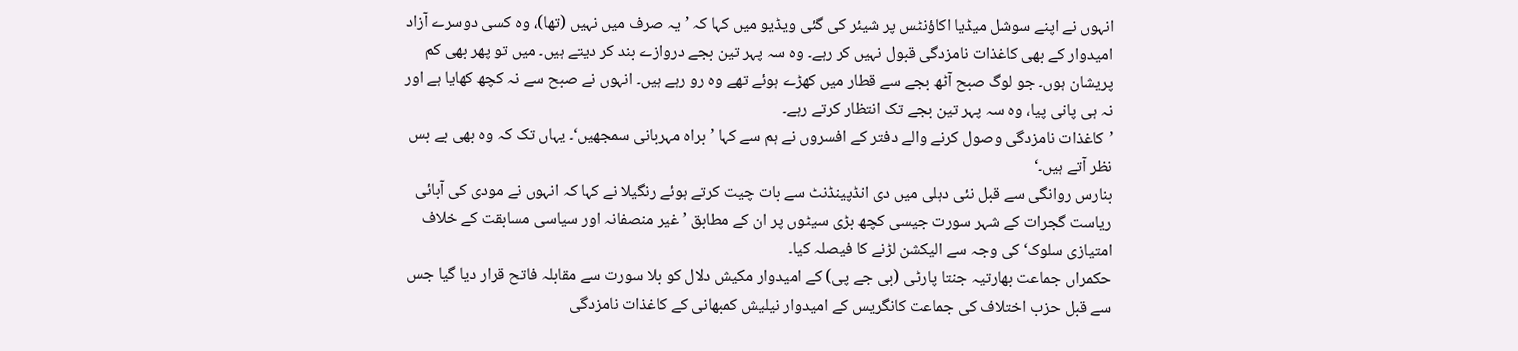انہوں نے اپنے سوشل میڈیا اکاؤنٹس پر شیئر کی گئی ویڈیو میں کہا کہ ’یہ صرف میں نہیں (تھا)، وہ کسی دوسرے آزاد امیدوار کے بھی کاغذات نامزدگی قبول نہیں کر رہے۔ وہ سہ پہر تین بجے دروازے بند کر دیتے ہیں۔ میں تو پھر بھی کم پریشان ہوں۔ جو لوگ صبح آٹھ بجے سے قطار میں کھڑے ہوئے تھے وہ رو رہے ہیں۔ انہوں نے صبح سے نہ کچھ کھایا ہے اور نہ ہی پانی پیا، وہ سہ پہر تین بجے تک انتظار کرتے رہے۔
’کاغذات نامزدگی وصول کرنے والے دفتر کے افسروں نے ہم سے کہا ’براہ مہربانی سمجھیں‘۔ یہاں تک کہ وہ بھی بے بس نظر آتے ہیں۔‘
بنارس روانگی سے قبل نئی دہلی میں دی انڈپینڈنٹ سے بات چیت کرتے ہوئے رنگیلا نے کہا کہ انہوں نے مودی کی آبائی ریاست گجرات کے شہر سورت جیسی کچھ بڑی سیٹوں پر ان کے مطابق ’غیر منصفانہ اور سیاسی مسابقت کے خلاف امتیازی سلوک‘ کی وجہ سے الیکشن لڑنے کا فیصلہ کیا۔
حکمراں جماعت بھارتیہ جنتا پارٹی (بی جے پی) کے امیدوار مکیش دلال کو بلا سورت سے مقابلہ فاتح قرار دیا گیا جس سے قبل حزب اختلاف کی جماعت کانگریس کے امیدوار نیلیش کمبھانی کے کاغذات نامزدگی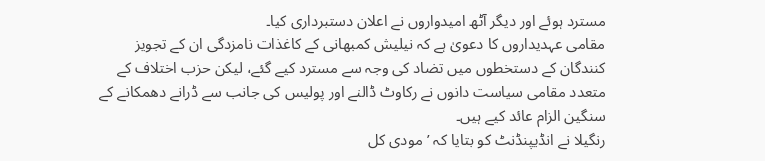مسترد ہوئے اور دیگر آٹھ امیدواروں نے اعلان دستبرداری کیا۔
مقامی عہدیداروں کا دعویٰ ہے کہ نیلیش کمبھانی کے کاغذات نامزدگی ان کے تجویز کنندگان کے دستخطوں میں تضاد کی وجہ سے مسترد کیے گئے، لیکن حزب اختلاف کے متعدد مقامی سیاست دانوں نے رکاوٹ ڈالنے اور پولیس کی جانب سے ڈرانے دھمکانے کے سنگین الزام عائد کیے ہیں۔
رنگیلا نے انڈیپنڈنٹ کو بتایا کہ ’مودی کل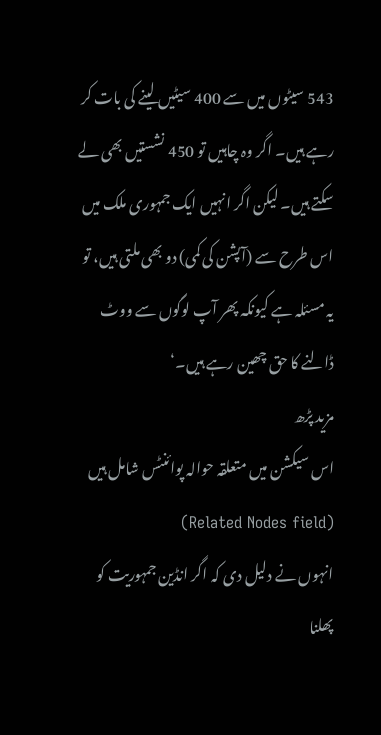543 سیٹوں میں سے 400 سیٹیں لینے کی بات کر رہے ہیں۔ اگر وہ چاہیں تو 450 نشستیں بھی لے سکتے ہیں۔ لیکن اگر انہیں ایک جمہوری ملک میں اس طرح سے (آپشن کی کمی) دو بھی ملتی ہیں، تو یہ مسئلہ ہے کیونکہ پھر آپ لوگوں سے ووٹ ڈالنے کا حق چھین رہے ہیں۔‘
مزید پڑھ
اس سیکشن میں متعلقہ حوالہ پوائنٹس شامل ہیں (Related Nodes field)
انہوں نے دلیل دی کہ اگر انڈین جمہوریت کو پھلنا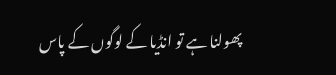پھولنا ہے تو انڈیا کے لوگوں کے پاس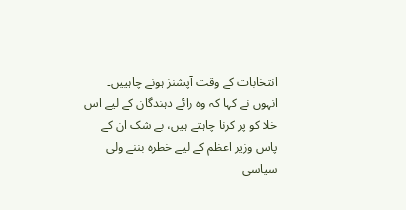انتخابات کے وقت آپشنز ہونے چاہییں۔
انہوں نے کہا کہ وہ رائے دہندگان کے لیے اس خلا کو پر کرنا چاہتے ہیں، بے شک ان کے پاس وزیر اعظم کے لیے خطرہ بننے ولی سیاسی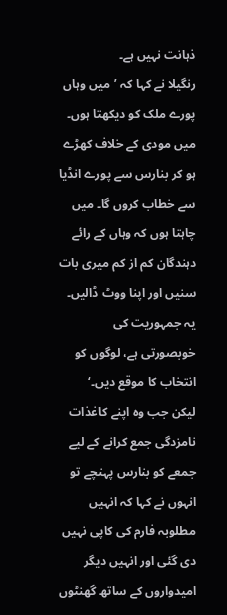ذہانت نہیں ہے۔
رنگیلا نے کہا کہ ’میں وہاں پورے ملک کو دیکھتا ہوں۔ میں مودی کے خلاف کھڑے ہو کر بنارس سے پورے انڈیا سے خطاب کروں گا۔ میں چاہتا ہوں کہ وہاں کے رائے دہندگان کم از کم میری بات سنیں اور اپنا ووٹ ڈالیں۔ یہ جمہوریت کی خوبصورتی ہے، لوگوں کو انتخاب کا موقع دیں۔‘
لیکن جب وہ اپنے کاغذات نامزدگی جمع کرانے کے لیے جمعے کو بنارس پہنچے تو انہوں نے کہا کہ انہیں مطلوبہ فارم کی کاپی نہیں دی گئی اور انہیں دیگر امیدواروں کے ساتھ گھنٹوں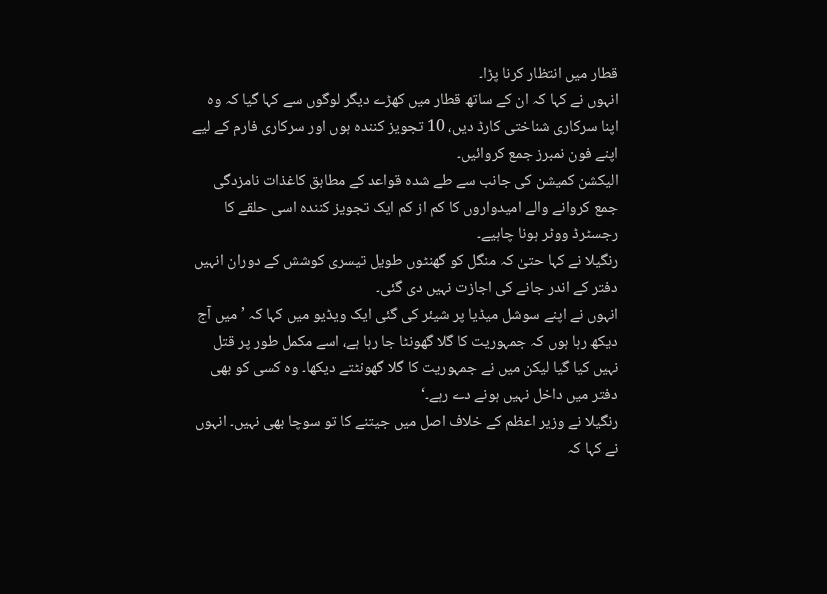قطار میں انتظار کرنا پڑا۔
انہوں نے کہا کہ ان کے ساتھ قطار میں کھڑے دیگر لوگوں سے کہا گیا کہ وہ اپنا سرکاری شناختی کارڈ دیں، 10 تجویز کنندہ ہوں اور سرکاری فارم کے لیے اپنے فون نمبرز جمع کروائیں۔
الیکشن کمیشن کی جانب سے طے شدہ قواعد کے مطابق کاغذات نامزدگی جمع کروانے والے امیدواروں کا کم از کم ایک تجویز کنندہ اسی حلقے کا رجسٹرڈ ووٹر ہونا چاہیے۔
رنگیلا نے کہا حتیٰ کہ منگل کو گھنٹوں طویل تیسری کوشش کے دوران انہیں دفتر کے اندر جانے کی اجازت نہیں دی گئی۔
انہوں نے اپنے سوشل میڈیا پر شیئر کی گئی ایک ویڈیو میں کہا کہ ’میں آج دیکھ رہا ہوں کہ جمہوریت کا گلا گھونٹا جا رہا ہے، اسے مکمل طور پر قتل نہیں کیا گیا لیکن میں نے جمہوریت کا گلا گھونٹتے دیکھا۔ وہ کسی کو بھی دفتر میں داخل نہیں ہونے دے رہے۔‘
رنگیلا نے وزیر اعظم کے خلاف اصل میں جیتنے کا تو سوچا بھی نہیں۔ انہوں نے کہا کہ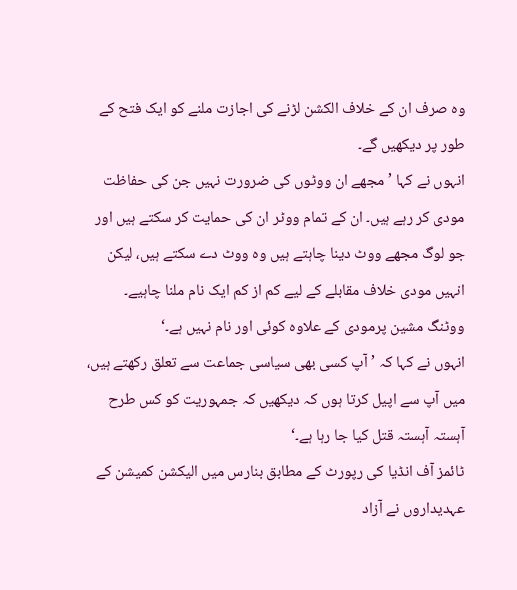وہ صرف ان کے خلاف الکشن لڑنے کی اجازت ملنے کو ایک فتح کے طور پر دیکھیں گے۔
انہوں نے کہا ’مجھے ان ووٹوں کی ضرورت نہیں جن کی حفاظت مودی کر رہے ہیں۔ ان کے تمام ووٹر ان کی حمایت کر سکتے ہیں اور جو لوگ مجھے ووٹ دینا چاہتے ہیں وہ ووٹ دے سکتے ہیں، لیکن انہیں مودی خلاف مقابلے کے لیے کم از کم ایک نام ملنا چاہیے۔ ووٹنگ مشین پرمودی کے علاوہ کوئی اور نام نہیں ہے۔‘
انہوں نے کہا کہ ’آپ کسی بھی سیاسی جماعت سے تعلق رکھتے ہیں، میں آپ سے اپیل کرتا ہوں کہ دیکھیں کہ جمہوریت کو کس طرح آہستہ آہستہ قتل کیا جا رہا ہے۔‘
ٹائمز آف انڈیا کی رپورٹ کے مطابق بنارس میں الیکشن کمیشن کے عہدیداروں نے آزاد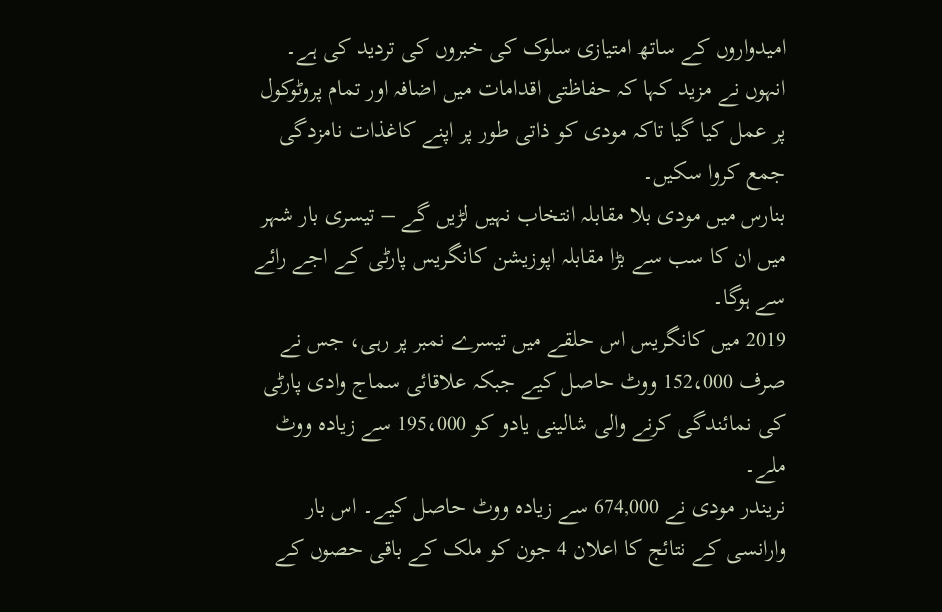امیدواروں کے ساتھ امتیازی سلوک کی خبروں کی تردید کی ہے۔
انہوں نے مزید کہا کہ حفاظتی اقدامات میں اضافہ اور تمام پروٹوکول پر عمل کیا گیا تاکہ مودی کو ذاتی طور پر اپنے کاغذات نامزدگی جمع کروا سکیں۔
بنارس میں مودی بلا مقابلہ انتخاب نہیں لڑیں گے – تیسری بار شہر میں ان کا سب سے بڑا مقابلہ اپوزیشن کانگریس پارٹی کے اجے رائے سے ہوگا۔
2019 میں کانگریس اس حلقے میں تیسرے نمبر پر رہی، جس نے صرف 152،000 ووٹ حاصل کیے جبکہ علاقائی سماج وادی پارٹی کی نمائندگی کرنے والی شالینی یادو کو 195،000 سے زیادہ ووٹ ملے۔
نریندر مودی نے 674,000 سے زیادہ ووٹ حاصل کیے۔ اس بار وارانسی کے نتائج کا اعلان 4 جون کو ملک کے باقی حصوں کے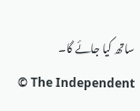ساتھ کیا جائے گا۔
© The Independent